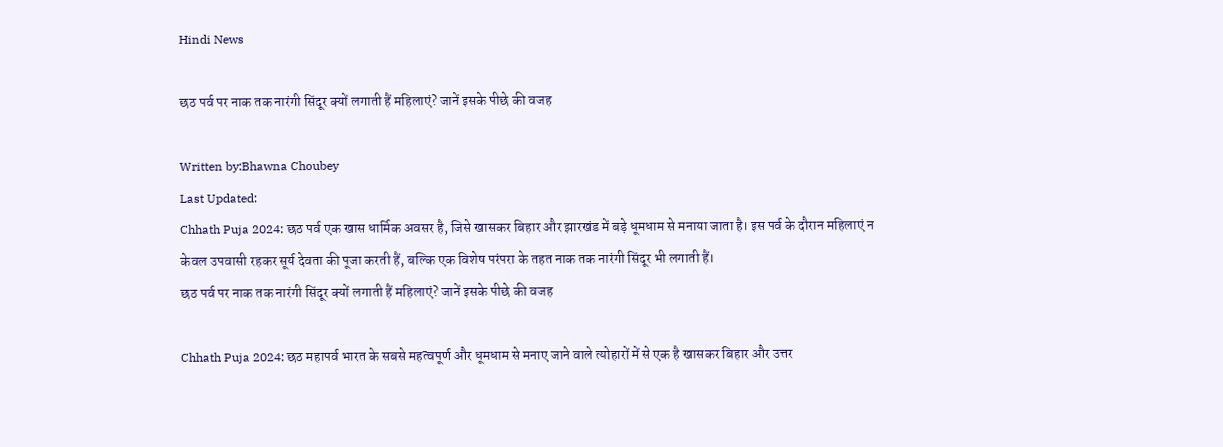Hindi News

छठ पर्व पर नाक तक नारंगी सिंदूर क्यों लगाती हैं महिलाएं? जानें इसके पीछे की वजह

Written by:Bhawna Choubey
Last Updated:
Chhath Puja 2024: छठ पर्व एक खास धार्मिक अवसर है, जिसे खासकर बिहार और झारखंड में बड़े धूमधाम से मनाया जाता है। इस पर्व के दौरान महिलाएं न केवल उपवासी रहकर सूर्य देवता की पूजा करती हैं, बल्कि एक विशेष परंपरा के तहत नाक तक नारंगी सिंदूर भी लगाती हैं।
छठ पर्व पर नाक तक नारंगी सिंदूर क्यों लगाती हैं महिलाएं? जानें इसके पीछे की वजह

Chhath Puja 2024: छठ महापर्व भारत के सबसे महत्वपूर्ण और धूमधाम से मनाए जाने वाले त्योहारों में से एक है खासकर बिहार और उत्तर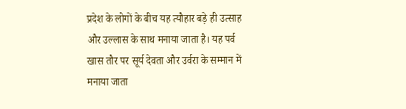प्रदेश के लोगों के बीच यह त्यौहार बड़े ही उत्साह और उल्लास के साथ मनाया जाता है। यह पर्व खास तौर पर सूर्य देवता और उर्वरा के सम्मान में मनाया जाता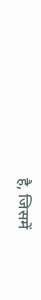है, जिसमें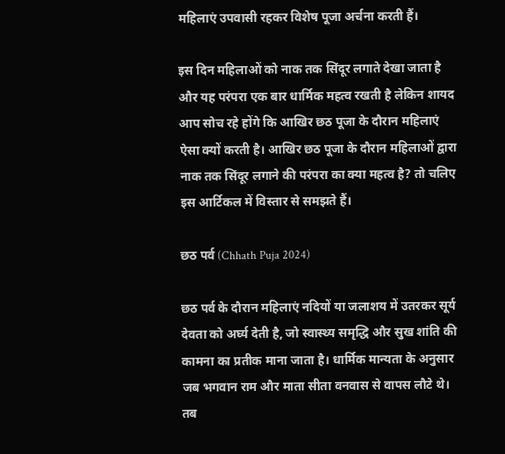महिलाएं उपवासी रहकर विशेष पूजा अर्चना करती हैं।

इस दिन महिलाओं को नाक तक सिंदूर लगाते देखा जाता है और यह परंपरा एक बार धार्मिक महत्व रखती है लेकिन शायद आप सोच रहे होंगे कि आखिर छठ पूजा के दौरान महिलाएं ऐसा क्यों करती है। आखिर छठ पूजा के दौरान महिलाओं द्वारा नाक तक सिंदूर लगाने की परंपरा का क्या महत्व है? तो चलिए इस आर्टिकल में विस्तार से समझते हैं।

छठ पर्व (Chhath Puja 2024)

छठ पर्व के दौरान महिलाएं नदियों या जलाशय में उतरकर सूर्य देवता को अर्घ्य देती है, जो स्वास्थ्य समृद्धि और सुख शांति की कामना का प्रतीक माना जाता है। धार्मिक मान्यता के अनुसार जब भगवान राम और माता सीता वनवास से वापस लौटे थे। तब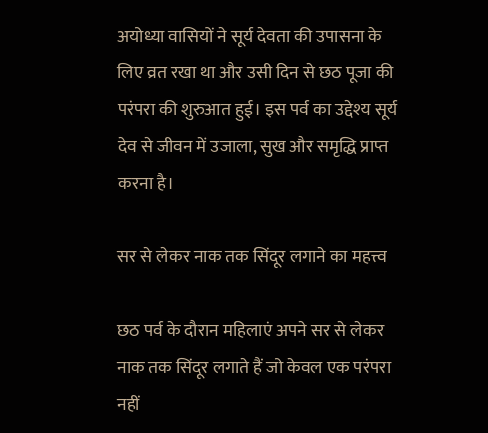अयोध्या वासियों ने सूर्य देवता की उपासना के लिए व्रत रखा था और उसी दिन से छठ पूजा की परंपरा की शुरुआत हुई। इस पर्व का उद्देश्य सूर्य देव से जीवन में उजाला, सुख और समृद्धि प्राप्त करना है।

सर से लेकर नाक तक सिंदूर लगाने का महत्त्व

छठ पर्व के दौरान महिलाएं अपने सर से लेकर नाक तक सिंदूर लगाते हैं जो केवल एक परंपरा नहीं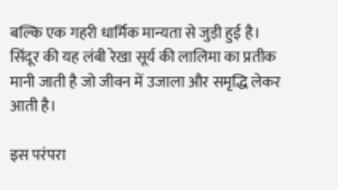बल्कि एक गहरी धार्मिक मान्यता से जुड़ी हुई है। सिंदूर की यह लंबी रेखा सूर्य की लालिमा का प्रतीक मानी जाती है जो जीवन में उजाला और समृद्धि लेकर आती है।

इस परंपरा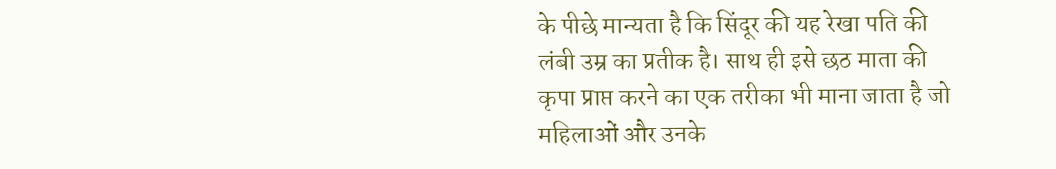के पीछे मान्यता है कि सिंदूर की यह रेखा पति की लंबी उम्र का प्रतीक है। साथ ही इसे छठ माता की कृपा प्राप्त करने का एक तरीका भी माना जाता है जो महिलाओं और उनके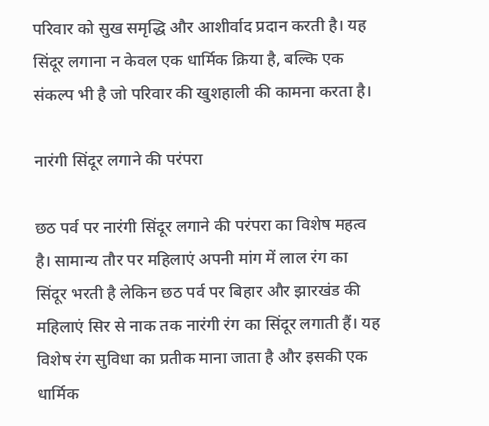परिवार को सुख समृद्धि और आशीर्वाद प्रदान करती है। यह सिंदूर लगाना न केवल एक धार्मिक क्रिया है, बल्कि एक संकल्प भी है जो परिवार की खुशहाली की कामना करता है।

नारंगी सिंदूर लगाने की परंपरा

छठ पर्व पर नारंगी सिंदूर लगाने की परंपरा का विशेष महत्व है। सामान्य तौर पर महिलाएं अपनी मांग में लाल रंग का सिंदूर भरती है लेकिन छठ पर्व पर बिहार और झारखंड की महिलाएं सिर से नाक तक नारंगी रंग का सिंदूर लगाती हैं। यह विशेष रंग सुविधा का प्रतीक माना जाता है और इसकी एक धार्मिक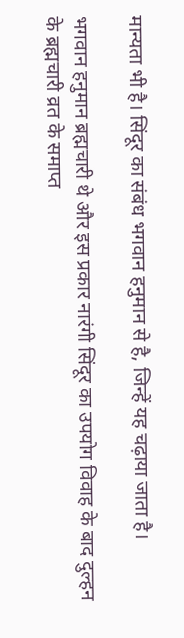मान्यता भी है। सिंदूर का संबंध भगवान हनुमान से है, जिन्हें यह चढ़ाया जाता है।

भगवान हनुमान ब्रह्मचारी थे और इस प्रकार नारंगी सिंदूर का उपयोग विवाह के बाद दुल्हन के ब्रह्मचारी व्रत के समाप्त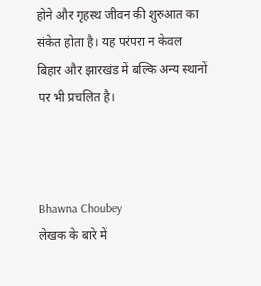होने और गृहस्थ जीवन की शुरुआत का संकेत होता है। यह परंपरा न केवल बिहार और झारखंड में बल्कि अन्य स्थानों पर भी प्रचलित है।



Bhawna Choubey
लेखक के बारे में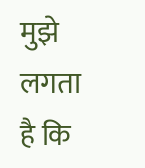मुझे लगता है कि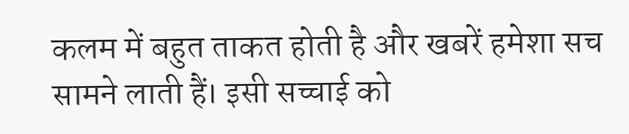कलम में बहुत ताकत होती है और खबरें हमेशा सच सामने लाती हैं। इसी सच्चाई को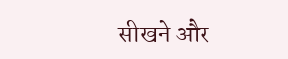सीखने और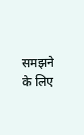समझने के लिए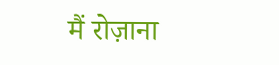मैं रोज़ाना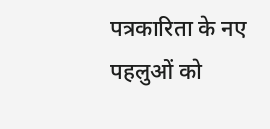पत्रकारिता के नए पहलुओं को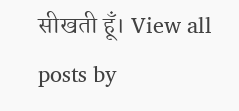सीखती हूँ। View all posts by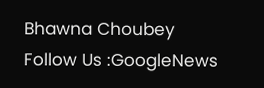Bhawna Choubey
Follow Us :GoogleNews